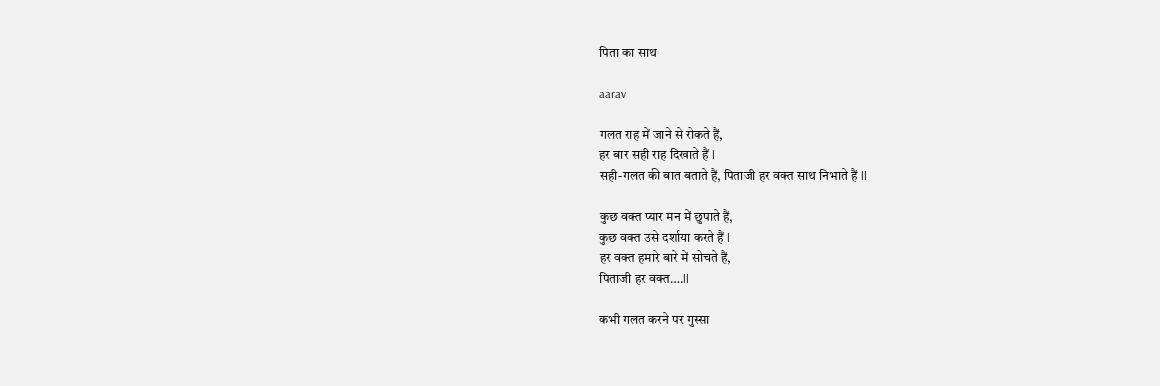पिता का साथ

aarav

गलत राह में जाने से रोकते हैं,
हर बार सही राह दिखाते हैं l
सही-गलत की बात बताते हैं, पिताजी हर वक्त साथ निभाते हैं ll

कुछ वक्त प्यार मन में छुपाते हैं,
कुछ वक्त उसे दर्शाया करते हैं l
हर वक्त हमारे बारे में सोचते हैं,
पिताजी हर वक्त….ll

कभी गलत करने पर गुस्सा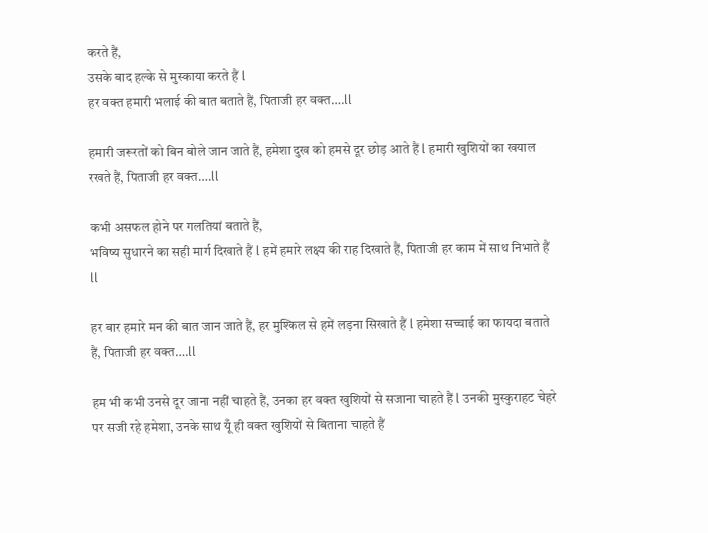करते हैं,
उसके बाद हल्के से मुस्काया करते हैं l
हर वक्त हमारी भलाई की बात बताते हैं, पिताजी हर वक्त….ll

हमारी जरूरतों को बिन बोले जान जाते हैं, हमेशा दुख को हमसे दूर छोड़ आते हैं l हमारी खुशियों का खयाल रखते हैं, पिताजी हर वक्त….ll

कभी असफल होने पर गलतियां बताते हैं,
भविष्य सुधारने का सही मार्ग दिखाते हैं l हमें हमारे लक्ष्य की राह दिखाते हैं, पिताजी हर काम में साथ निभाते हैं ll

हर बार हमारे मन की बात जान जाते हैं, हर मुश्किल से हमें लड़ना सिखाते हैं l हमेशा सच्चाई का फायदा बताते हैं, पिताजी हर वक्त….ll

हम भी कभी उनसे दूर जाना नहीं चाहते हैं, उनका हर वक्त खुशियों से सजाना चाहते हैं l उनकी मुस्कुराहट चेहरे पर सजी रहे हमेशा, उनके साथ यूँ ही वक्त खुशियों से बिताना चाहते हैं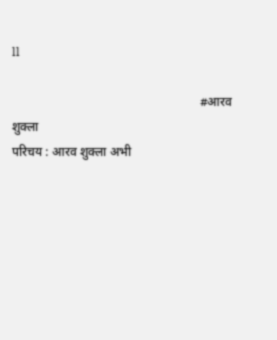ll

                                                            #आरव शुक्ला
परिचय : आरव शुक्ला अभी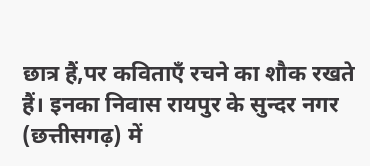छात्र हैं,पर कविताएँ रचने का शौक रखते हैं। इनका निवास रायपुर के सुन्दर नगर (छत्तीसगढ़) में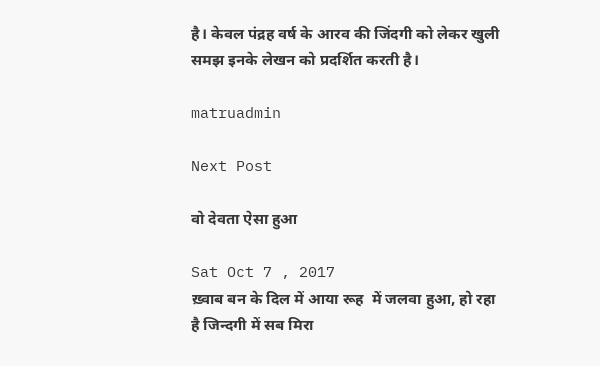है। केवल पंद्रह वर्ष के आरव की जिंदगी को लेकर खुली समझ इनके लेखन को प्रदर्शित करती है।

matruadmin

Next Post

वो देवता ऐसा हुआ

Sat Oct 7 , 2017
ख़्वाब बन के दिल में आया रूह  में जलवा हुआ, हो रहा है जिन्दगी में सब मिरा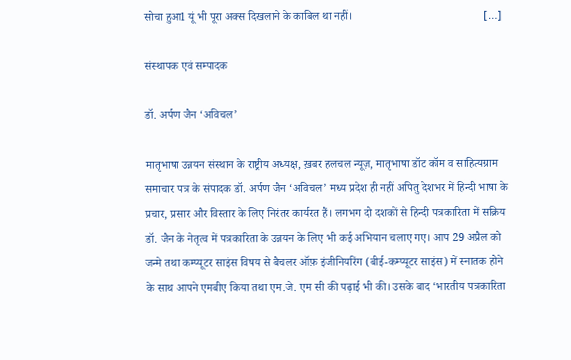सोचा हुआl यूं भी पूरा अक्स दिखलाने के काबिल था नहीं।                                              […]

संस्थापक एवं सम्पादक

डॉ. अर्पण जैन ‘अविचल’

मातृभाषा उन्नयन संस्थान के राष्ट्रीय अध्यक्ष, ख़बर हलचल न्यूज़, मातृभाषा डॉट कॉम व साहित्यग्राम समाचार पत्र के संपादक डॉ. अर्पण जैन ‘अविचल’ मध्य प्रदेश ही नहीं अपितु देशभर में हिन्दी भाषा के प्रचार, प्रसार और विस्तार के लिए निरंतर कार्यरत हैं। लगभग दो दशकों से हिन्दी पत्रकारिता में सक्रिय डॉ. जैन के नेतृत्व में पत्रकारिता के उन्नयन के लिए भी कई अभियान चलाए गए। आप 29 अप्रैल को जन्मे तथा कम्प्यूटर साइंस विषय से बैचलर ऑफ़ इंजीनियरिंग (बीई-कम्प्यूटर साइंस) में स्नातक होने के साथ आपने एमबीए किया तथा एम.जे. एम सी की पढ़ाई भी की। उसके बाद ‘भारतीय पत्रकारिता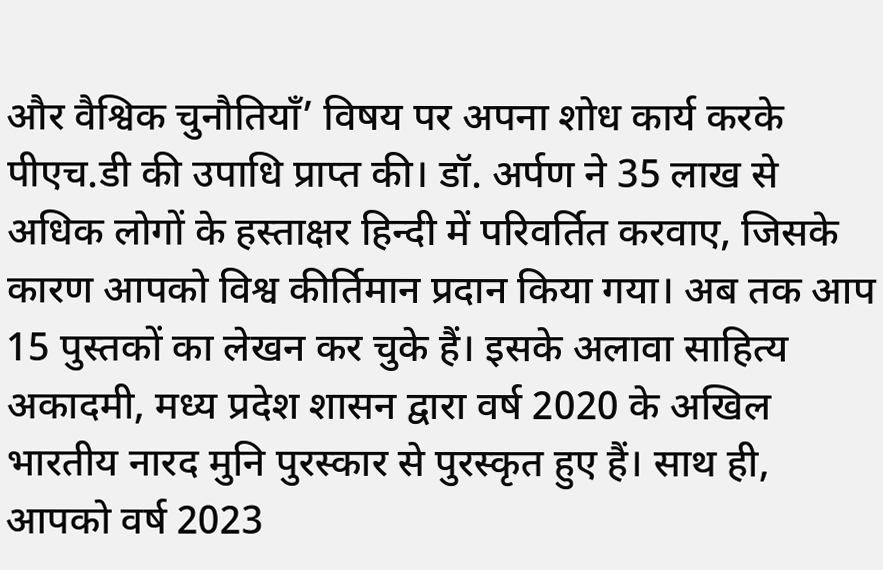और वैश्विक चुनौतियाँ’ विषय पर अपना शोध कार्य करके पीएच.डी की उपाधि प्राप्त की। डॉ. अर्पण ने 35 लाख से अधिक लोगों के हस्ताक्षर हिन्दी में परिवर्तित करवाए, जिसके कारण आपको विश्व कीर्तिमान प्रदान किया गया। अब तक आप 15 पुस्तकों का लेखन कर चुके हैं। इसके अलावा साहित्य अकादमी, मध्य प्रदेश शासन द्वारा वर्ष 2020 के अखिल भारतीय नारद मुनि पुरस्कार से पुरस्कृत हुए हैं। साथ ही, आपको वर्ष 2023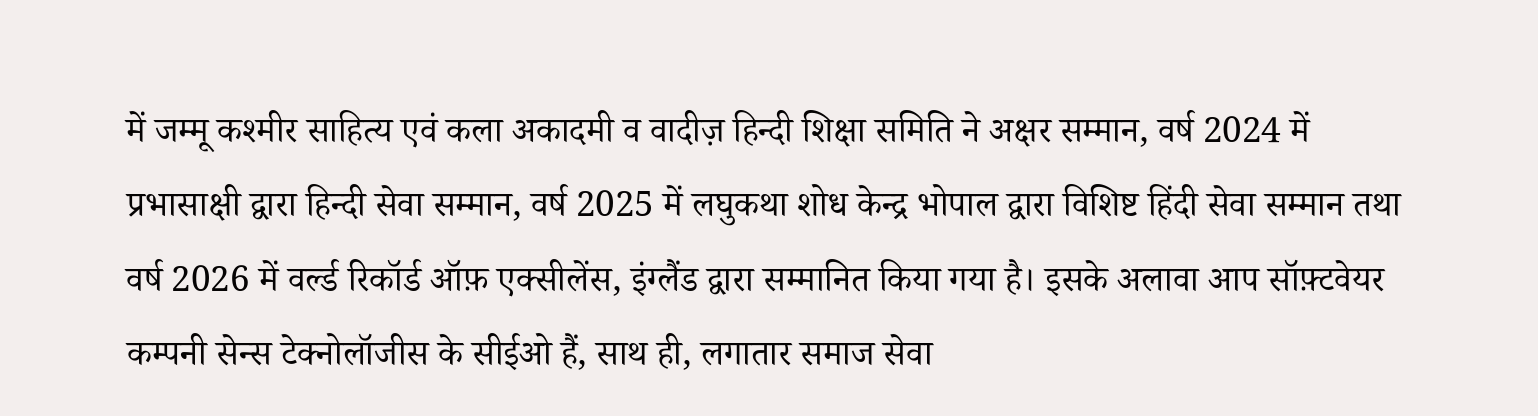में जम्मू कश्मीर साहित्य एवं कला अकादमी व वादीज़ हिन्दी शिक्षा समिति ने अक्षर सम्मान, वर्ष 2024 में प्रभासाक्षी द्वारा हिन्दी सेवा सम्मान, वर्ष 2025 में लघुकथा शोध केन्द्र भोपाल द्वारा विशिष्ट हिंदी सेवा सम्मान तथा वर्ष 2026 में वर्ल्ड रिकॉर्ड ऑफ़ एक्सीलेंस, इंग्लैंड द्वारा सम्मानित किया गया है। इसके अलावा आप सॉफ़्टवेयर कम्पनी सेन्स टेक्नोलॉजीस के सीईओ हैं, साथ ही, लगातार समाज सेवा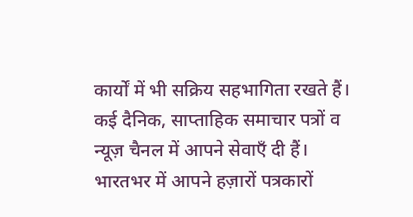कार्यों में भी सक्रिय सहभागिता रखते हैं। कई दैनिक, साप्ताहिक समाचार पत्रों व न्यूज़ चैनल में आपने सेवाएँ दी हैं। भारतभर में आपने हज़ारों पत्रकारों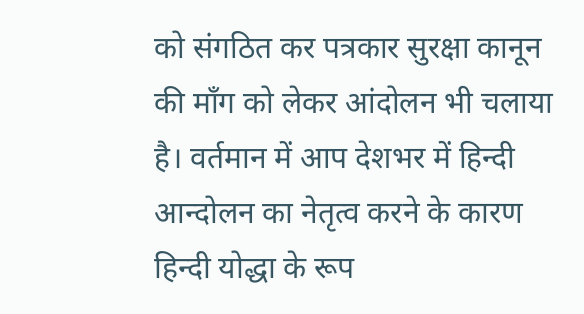को संगठित कर पत्रकार सुरक्षा कानून की माँग को लेकर आंदोलन भी चलाया है। वर्तमान में आप देशभर में हिन्दी आन्दोलन का नेतृत्व करने के कारण हिन्दी योद्धा के रूप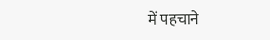में पहचाने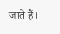जाते हैं।